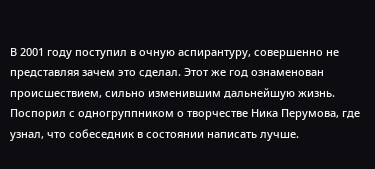В 2001 году поступил в очную аспирантуру, совершенно не представляя зачем это сделал. Этот же год ознаменован происшествием, сильно изменившим дальнейшую жизнь. Поспорил с одногруппником о творчестве Ника Перумова, где узнал, что собеседник в состоянии написать лучше.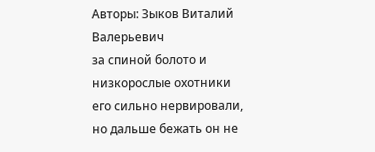Авторы: Зыков Виталий Валерьевич
за спиной болото и низкорослые охотники его сильно нервировали, но дальше бежать он не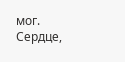мог. Сердце,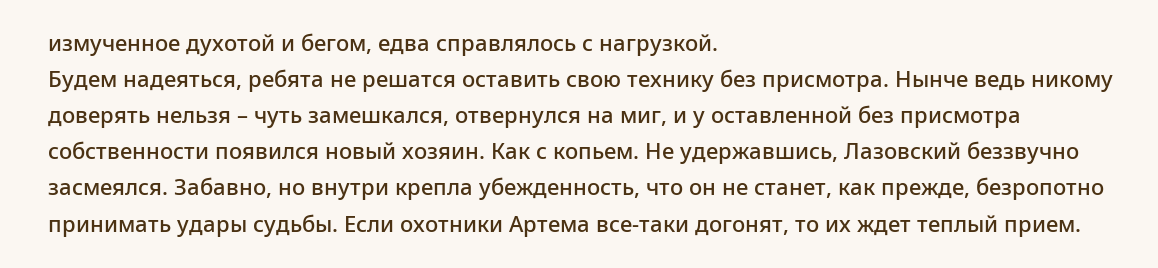измученное духотой и бегом, едва справлялось с нагрузкой.
Будем надеяться, ребята не решатся оставить свою технику без присмотра. Нынче ведь никому доверять нельзя – чуть замешкался, отвернулся на миг, и у оставленной без присмотра собственности появился новый хозяин. Как с копьем. Не удержавшись, Лазовский беззвучно засмеялся. Забавно, но внутри крепла убежденность, что он не станет, как прежде, безропотно принимать удары судьбы. Если охотники Артема все-таки догонят, то их ждет теплый прием.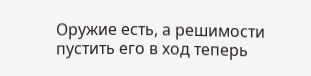Оружие есть, а решимости пустить его в ход теперь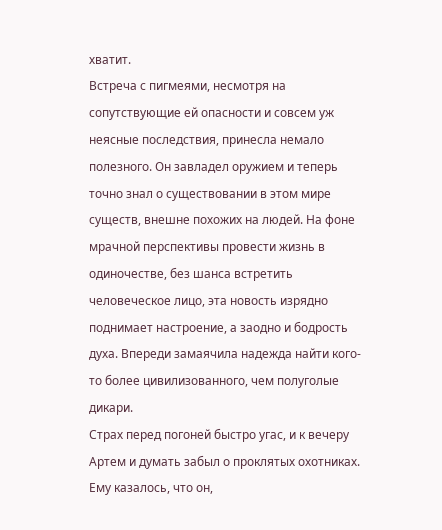хватит.
Встреча с пигмеями, несмотря на сопутствующие ей опасности и совсем уж неясные последствия, принесла немало полезного. Он завладел оружием и теперь точно знал о существовании в этом мире существ, внешне похожих на людей. На фоне мрачной перспективы провести жизнь в одиночестве, без шанса встретить человеческое лицо, эта новость изрядно поднимает настроение, а заодно и бодрость духа. Впереди замаячила надежда найти кого-то более цивилизованного, чем полуголые дикари.
Страх перед погоней быстро угас, и к вечеру Артем и думать забыл о проклятых охотниках. Ему казалось, что он,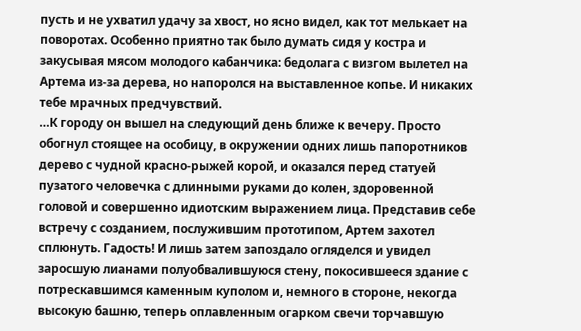пусть и не ухватил удачу за хвост, но ясно видел, как тот мелькает на поворотах. Особенно приятно так было думать сидя у костра и закусывая мясом молодого кабанчика: бедолага с визгом вылетел на Артема из-за дерева, но напоролся на выставленное копье. И никаких тебе мрачных предчувствий.
…К городу он вышел на следующий день ближе к вечеру. Просто обогнул стоящее на особицу, в окружении одних лишь папоротников дерево с чудной красно-рыжей корой, и оказался перед статуей пузатого человечка с длинными руками до колен, здоровенной головой и совершенно идиотским выражением лица. Представив себе встречу с созданием, послужившим прототипом, Артем захотел сплюнуть. Гадость! И лишь затем запоздало огляделся и увидел заросшую лианами полуобвалившуюся стену, покосившееся здание с потрескавшимся каменным куполом и, немного в стороне, некогда высокую башню, теперь оплавленным огарком свечи торчавшую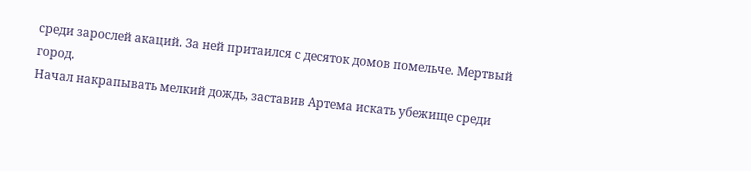среди зарослей акаций. За ней притаился с десяток домов помельче. Мертвый город.
Начал накрапывать мелкий дождь, заставив Артема искать убежище среди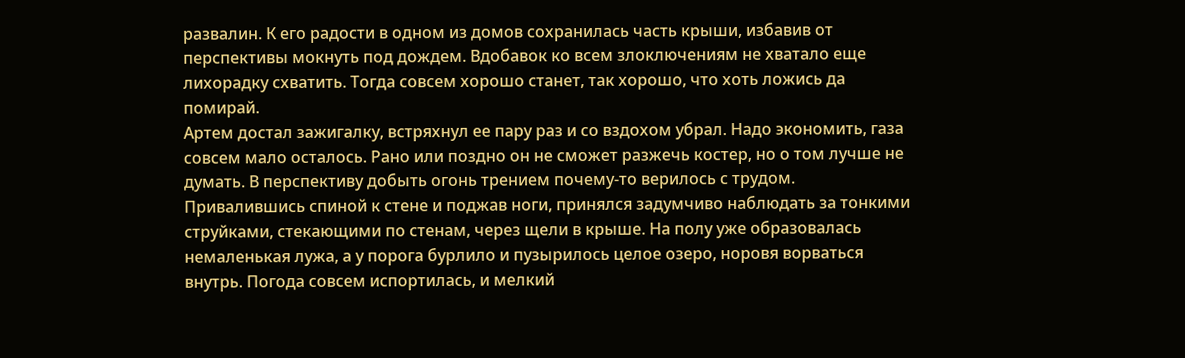развалин. К его радости в одном из домов сохранилась часть крыши, избавив от перспективы мокнуть под дождем. Вдобавок ко всем злоключениям не хватало еще лихорадку схватить. Тогда совсем хорошо станет, так хорошо, что хоть ложись да помирай.
Артем достал зажигалку, встряхнул ее пару раз и со вздохом убрал. Надо экономить, газа совсем мало осталось. Рано или поздно он не сможет разжечь костер, но о том лучше не думать. В перспективу добыть огонь трением почему-то верилось с трудом.
Привалившись спиной к стене и поджав ноги, принялся задумчиво наблюдать за тонкими струйками, стекающими по стенам, через щели в крыше. На полу уже образовалась немаленькая лужа, а у порога бурлило и пузырилось целое озеро, норовя ворваться внутрь. Погода совсем испортилась, и мелкий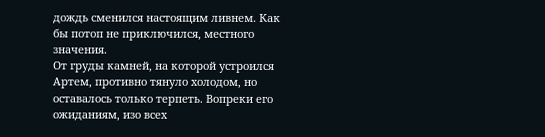дождь сменился настоящим ливнем. Как бы потоп не приключился, местного значения.
От груды камней, на которой устроился Артем, противно тянуло холодом, но оставалось только терпеть. Вопреки его ожиданиям, изо всех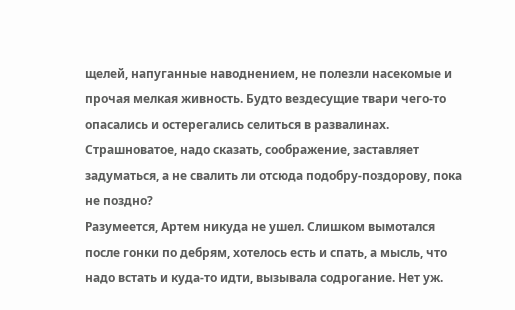щелей, напуганные наводнением, не полезли насекомые и прочая мелкая живность. Будто вездесущие твари чего-то опасались и остерегались селиться в развалинах. Страшноватое, надо сказать, соображение, заставляет задуматься, а не свалить ли отсюда подобру-поздорову, пока не поздно?
Разумеется, Артем никуда не ушел. Слишком вымотался после гонки по дебрям, хотелось есть и спать, а мысль, что надо встать и куда-то идти, вызывала содрогание. Нет уж.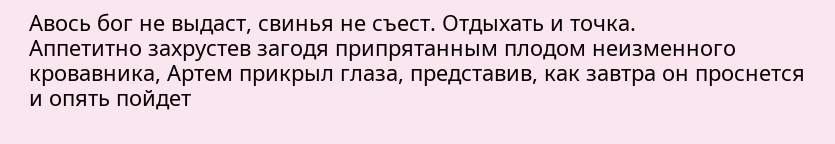Авось бог не выдаст, свинья не съест. Отдыхать и точка.
Аппетитно захрустев загодя припрятанным плодом неизменного кровавника, Артем прикрыл глаза, представив, как завтра он проснется и опять пойдет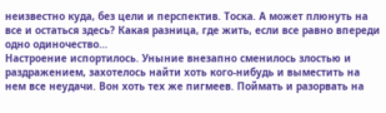неизвестно куда, без цели и перспектив. Тоска. А может плюнуть на все и остаться здесь? Какая разница, где жить, если все равно впереди одно одиночество…
Настроение испортилось. Уныние внезапно сменилось злостью и раздражением, захотелось найти хоть кого-нибудь и выместить на нем все неудачи. Вон хоть тех же пигмеев. Поймать и разорвать на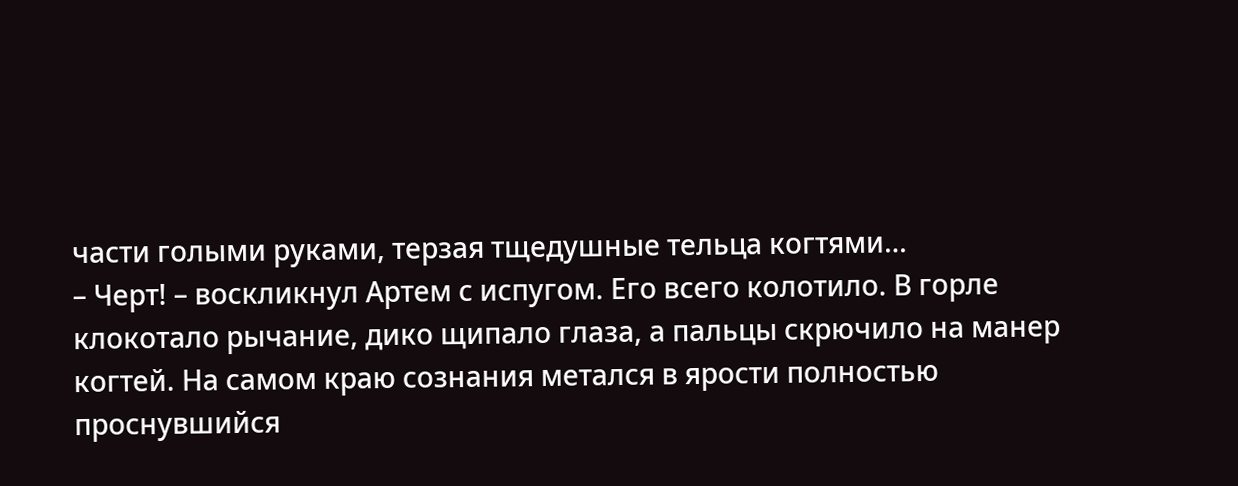части голыми руками, терзая тщедушные тельца когтями…
– Черт! – воскликнул Артем с испугом. Его всего колотило. В горле клокотало рычание, дико щипало глаза, а пальцы скрючило на манер когтей. На самом краю сознания метался в ярости полностью проснувшийся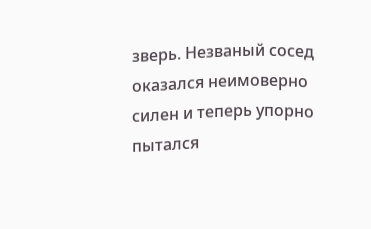зверь. Незваный сосед оказался неимоверно силен и теперь упорно пытался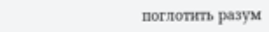поглотить разум